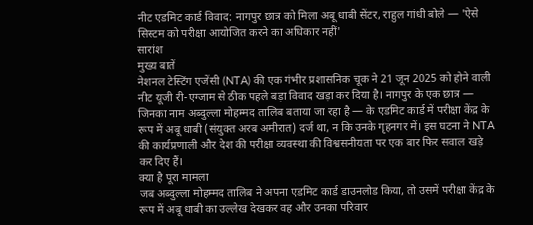नीट एडमिट कार्ड विवाद: नागपुर छात्र को मिला अबू धाबी सेंटर, राहुल गांधी बोले — 'ऐसे सिस्टम को परीक्षा आयोजित करने का अधिकार नहीं'
सारांश
मुख्य बातें
नेशनल टेस्टिंग एजेंसी (NTA) की एक गंभीर प्रशासनिक चूक ने 21 जून 2025 को होने वाली नीट यूजी री-एग्जाम से ठीक पहले बड़ा विवाद खड़ा कर दिया है। नागपुर के एक छात्र — जिनका नाम अब्दुल्ला मोहम्मद तालिब बताया जा रहा है — के एडमिट कार्ड में परीक्षा केंद्र के रूप में अबू धाबी (संयुक्त अरब अमीरात) दर्ज था, न कि उनके गृहनगर में। इस घटना ने NTA की कार्यप्रणाली और देश की परीक्षा व्यवस्था की विश्वसनीयता पर एक बार फिर सवाल खड़े कर दिए हैं।
क्या है पूरा मामला
जब अब्दुल्ला मोहम्मद तालिब ने अपना एडमिट कार्ड डाउनलोड किया, तो उसमें परीक्षा केंद्र के रूप में अबू धाबी का उल्लेख देखकर वह और उनका परिवार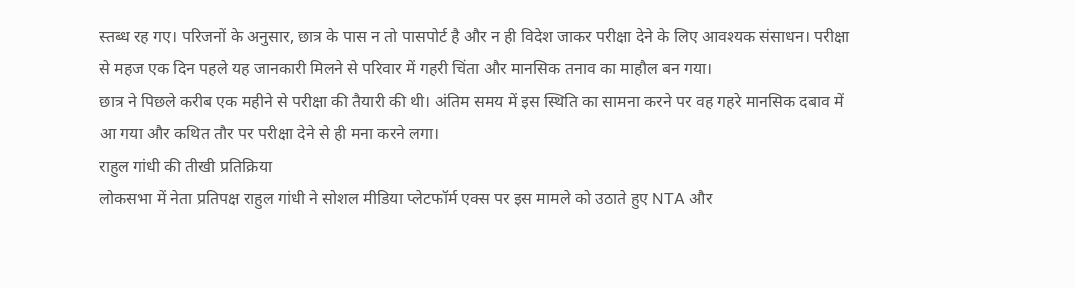स्तब्ध रह गए। परिजनों के अनुसार, छात्र के पास न तो पासपोर्ट है और न ही विदेश जाकर परीक्षा देने के लिए आवश्यक संसाधन। परीक्षा से महज एक दिन पहले यह जानकारी मिलने से परिवार में गहरी चिंता और मानसिक तनाव का माहौल बन गया।
छात्र ने पिछले करीब एक महीने से परीक्षा की तैयारी की थी। अंतिम समय में इस स्थिति का सामना करने पर वह गहरे मानसिक दबाव में आ गया और कथित तौर पर परीक्षा देने से ही मना करने लगा।
राहुल गांधी की तीखी प्रतिक्रिया
लोकसभा में नेता प्रतिपक्ष राहुल गांधी ने सोशल मीडिया प्लेटफॉर्म एक्स पर इस मामले को उठाते हुए NTA और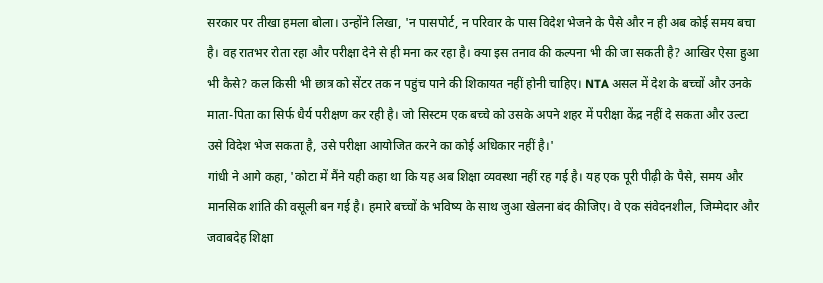सरकार पर तीखा हमला बोला। उन्होंने लिखा, 'न पासपोर्ट, न परिवार के पास विदेश भेजने के पैसे और न ही अब कोई समय बचा है। वह रातभर रोता रहा और परीक्षा देने से ही मना कर रहा है। क्या इस तनाव की कल्पना भी की जा सकती है? आखिर ऐसा हुआ भी कैसे? कल किसी भी छात्र को सेंटर तक न पहुंच पाने की शिकायत नहीं होनी चाहिए। NTA असल में देश के बच्चों और उनके माता-पिता का सिर्फ धैर्य परीक्षण कर रही है। जो सिस्टम एक बच्चे को उसके अपने शहर में परीक्षा केंद्र नहीं दे सकता और उल्टा उसे विदेश भेज सकता है, उसे परीक्षा आयोजित करने का कोई अधिकार नहीं है।'
गांधी ने आगे कहा, 'कोटा में मैंने यही कहा था कि यह अब शिक्षा व्यवस्था नहीं रह गई है। यह एक पूरी पीढ़ी के पैसे, समय और मानसिक शांति की वसूली बन गई है। हमारे बच्चों के भविष्य के साथ जुआ खेलना बंद कीजिए। वे एक संवेदनशील, जिम्मेदार और जवाबदेह शिक्षा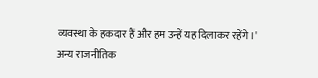व्यवस्था के हकदार हैं और हम उन्हें यह दिलाकर रहेंगे।'
अन्य राजनीतिक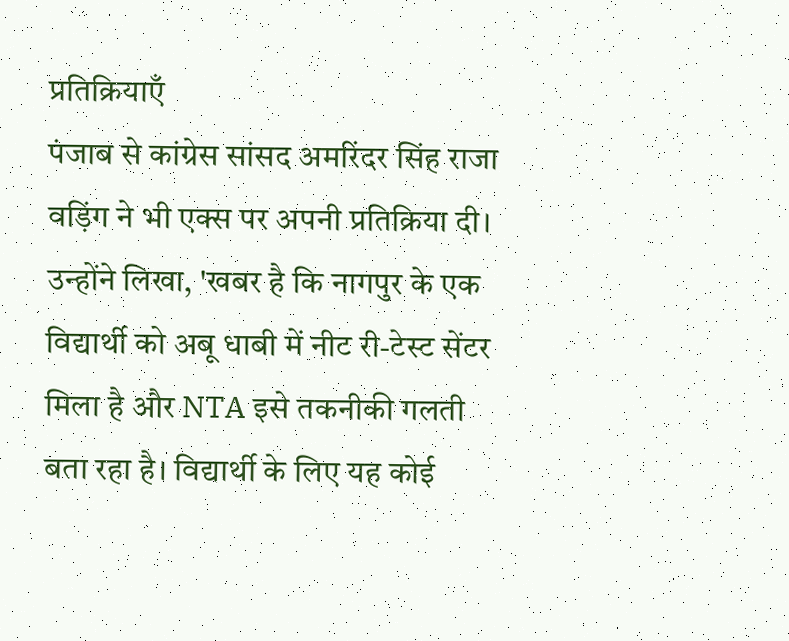प्रतिक्रियाएँ
पंजाब से कांग्रेस सांसद अमरिंदर सिंह राजा वड़िंग ने भी एक्स पर अपनी प्रतिक्रिया दी। उन्होंने लिखा, 'खबर है कि नागपुर के एक विद्यार्थी को अबू धाबी में नीट री-टेस्ट सेंटर मिला है और NTA इसे तकनीकी गलती बता रहा है। विद्यार्थी के लिए यह कोई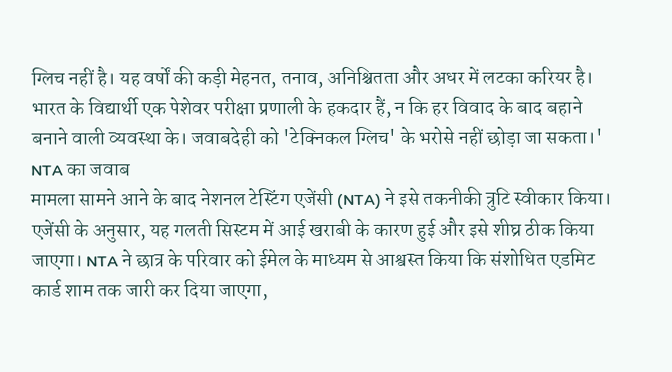ग्लिच नहीं है। यह वर्षों की कड़ी मेहनत, तनाव, अनिश्चितता और अधर में लटका करियर है। भारत के विद्यार्थी एक पेशेवर परीक्षा प्रणाली के हकदार हैं, न कि हर विवाद के बाद बहाने बनाने वाली व्यवस्था के। जवाबदेही को 'टेक्निकल ग्लिच' के भरोसे नहीं छोड़ा जा सकता।'
NTA का जवाब
मामला सामने आने के बाद नेशनल टेस्टिंग एजेंसी (NTA) ने इसे तकनीकी त्रुटि स्वीकार किया। एजेंसी के अनुसार, यह गलती सिस्टम में आई खराबी के कारण हुई और इसे शीघ्र ठीक किया जाएगा। NTA ने छात्र के परिवार को ईमेल के माध्यम से आश्वस्त किया कि संशोधित एडमिट कार्ड शाम तक जारी कर दिया जाएगा,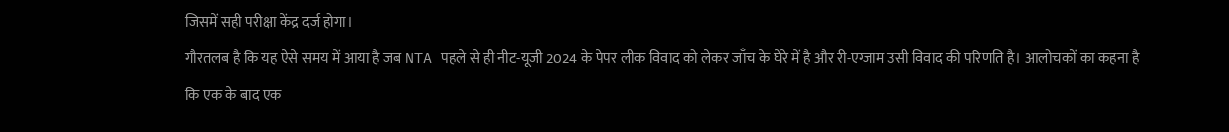जिसमें सही परीक्षा केंद्र दर्ज होगा।
गौरतलब है कि यह ऐसे समय में आया है जब NTA पहले से ही नीट-यूजी 2024 के पेपर लीक विवाद को लेकर जाँच के घेरे में है और री-एग्जाम उसी विवाद की परिणति है। आलोचकों का कहना है कि एक के बाद एक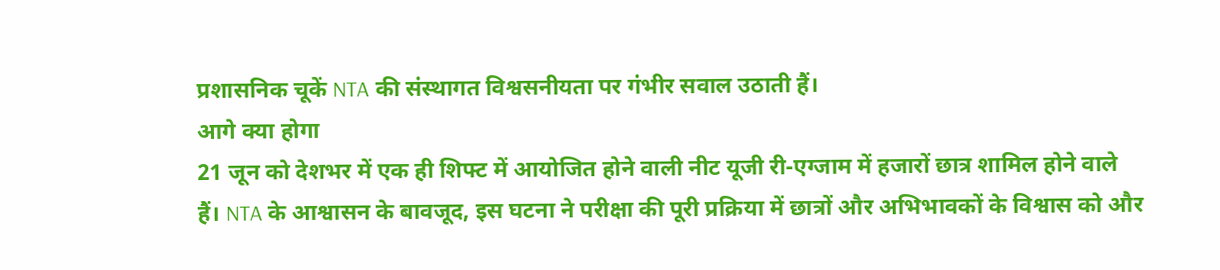प्रशासनिक चूकें NTA की संस्थागत विश्वसनीयता पर गंभीर सवाल उठाती हैं।
आगे क्या होगा
21 जून को देशभर में एक ही शिफ्ट में आयोजित होने वाली नीट यूजी री-एग्जाम में हजारों छात्र शामिल होने वाले हैं। NTA के आश्वासन के बावजूद, इस घटना ने परीक्षा की पूरी प्रक्रिया में छात्रों और अभिभावकों के विश्वास को और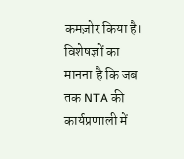कमज़ोर किया है। विशेषज्ञों का मानना है कि जब तक NTA की कार्यप्रणाली में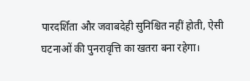पारदर्शिता और जवाबदेही सुनिश्चित नहीं होती, ऐसी घटनाओं की पुनरावृत्ति का खतरा बना रहेगा।